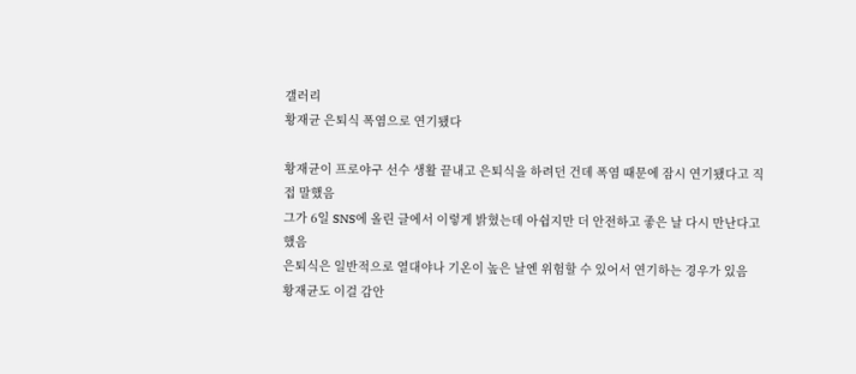갤러리
황재균 은퇴식 폭염으로 연기됐다

황재균이 프로야구 선수 생활 끝내고 은퇴식을 하려던 건데 폭염 때문에 잠시 연기됐다고 직접 말했음
그가 6일 SNS에 올린 글에서 이렇게 밝혔는데 아쉽지만 더 안전하고 좋은 날 다시 만난다고 했음
은퇴식은 일반적으로 열대야나 기온이 높은 날엔 위험할 수 있어서 연기하는 경우가 있음
황재균도 이걸 감안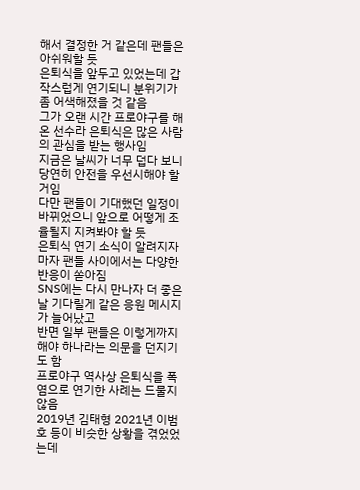해서 결정한 거 같은데 팬들은 아쉬워할 듯
은퇴식을 앞두고 있었는데 갑작스럽게 연기되니 분위기가 좀 어색해졌을 것 같음
그가 오랜 시간 프로야구를 해온 선수라 은퇴식은 많은 사람의 관심을 받는 행사임
지금은 날씨가 너무 덥다 보니 당연히 안전을 우선시해야 할 거임
다만 팬들이 기대했던 일정이 바뀌었으니 앞으로 어떻게 조율될지 지켜봐야 할 듯
은퇴식 연기 소식이 알려지자마자 팬들 사이에서는 다양한 반응이 쏟아짐
SNS에는 다시 만나자 더 좋은 날 기다릴게 같은 응원 메시지가 늘어났고
반면 일부 팬들은 이렇게까지 해야 하나라는 의문을 던지기도 함
프로야구 역사상 은퇴식을 폭염으로 연기한 사례는 드물지 않음
2019년 김태형 2021년 이범호 등이 비슷한 상황을 겪었었는데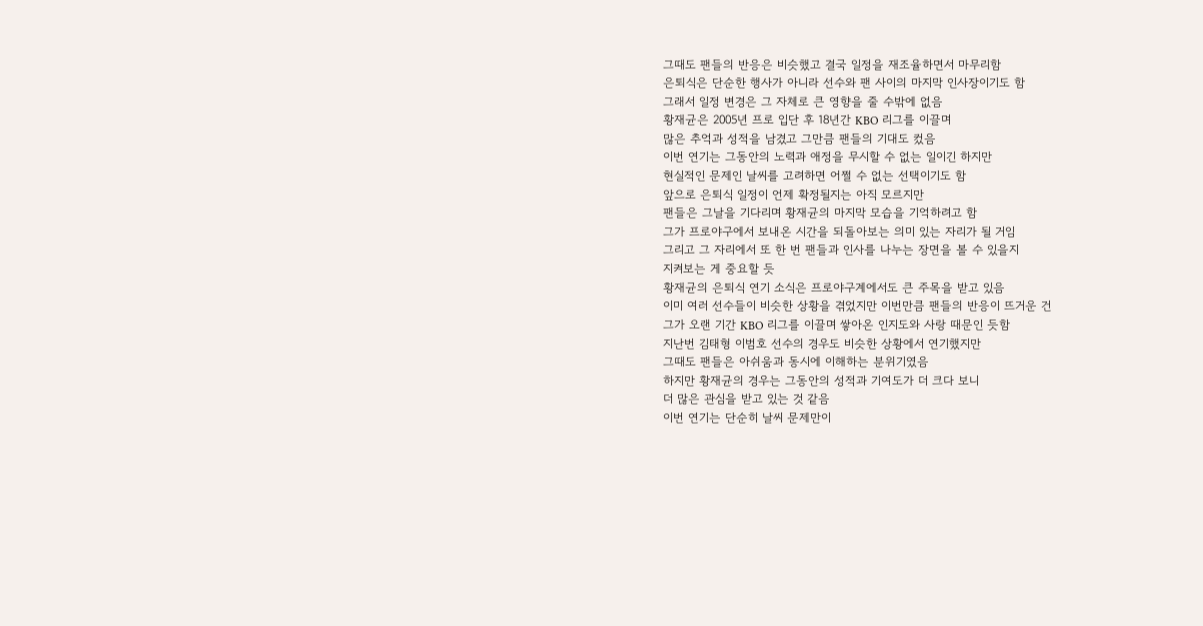그때도 팬들의 반응은 비슷했고 결국 일정을 재조율하면서 마무리함
은퇴식은 단순한 행사가 아니라 선수와 팬 사이의 마지막 인사장이기도 함
그래서 일정 변경은 그 자체로 큰 영향을 줄 수밖에 없음
황재균은 2005년 프로 입단 후 18년간 KBO 리그를 이끌며
많은 추억과 성적을 남겼고 그만큼 팬들의 기대도 컸음
이번 연기는 그동안의 노력과 애정을 무시할 수 없는 일이긴 하지만
현실적인 문제인 날씨를 고려하면 어쩔 수 없는 선택이기도 함
앞으로 은퇴식 일정이 언제 확정될지는 아직 모르지만
팬들은 그날을 기다리며 황재균의 마지막 모습을 기억하려고 함
그가 프로야구에서 보내온 시간을 되돌아보는 의미 있는 자리가 될 거임
그리고 그 자리에서 또 한 번 팬들과 인사를 나누는 장면을 볼 수 있을지
지켜보는 게 중요할 듯
황재균의 은퇴식 연기 소식은 프로야구계에서도 큰 주목을 받고 있음
이미 여러 선수들이 비슷한 상황을 겪었지만 이번만큼 팬들의 반응이 뜨거운 건
그가 오랜 기간 KBO 리그를 이끌며 쌓아온 인지도와 사랑 때문인 듯함
지난번 김태형 이범호 선수의 경우도 비슷한 상황에서 연기했지만
그때도 팬들은 아쉬움과 동시에 이해하는 분위기였음
하지만 황재균의 경우는 그동안의 성적과 기여도가 더 크다 보니
더 많은 관심을 받고 있는 것 같음
이번 연기는 단순히 날씨 문제만이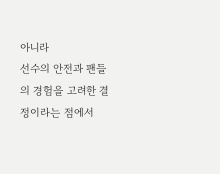아니라
선수의 안전과 팬들의 경험을 고려한 결정이라는 점에서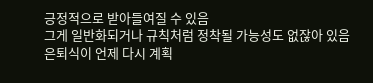긍정적으로 받아들여질 수 있음
그게 일반화되거나 규칙처럼 정착될 가능성도 없잖아 있음
은퇴식이 언제 다시 계획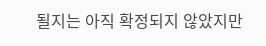될지는 아직 확정되지 않았지만